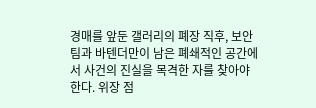경매를 앞둔 갤러리의 폐장 직후, 보안팀과 바텐더만이 남은 폐쇄적인 공간에서 사건의 진실을 목격한 자를 찾아야 한다. 위장 점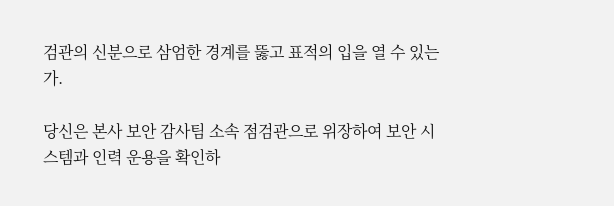검관의 신분으로 삼엄한 경계를 뚫고 표적의 입을 열 수 있는가.

당신은 본사 보안 감사팀 소속 점검관으로 위장하여 보안 시스템과 인력 운용을 확인하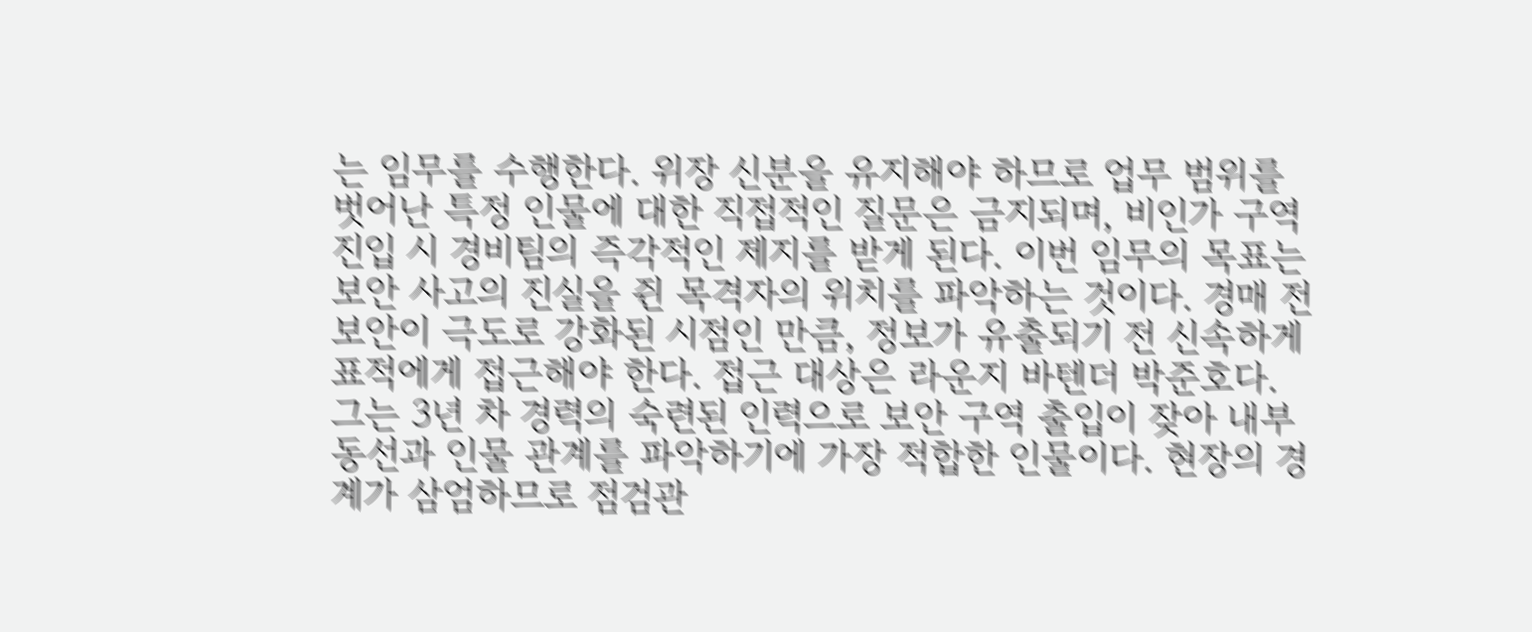는 임무를 수행한다. 위장 신분을 유지해야 하므로 업무 범위를 벗어난 특정 인물에 대한 직접적인 질문은 금지되며, 비인가 구역 진입 시 경비팀의 즉각적인 제지를 받게 된다. 이번 임무의 목표는 보안 사고의 진실을 쥔 목격자의 위치를 파악하는 것이다. 경매 전 보안이 극도로 강화된 시점인 만큼, 정보가 유출되기 전 신속하게 표적에게 접근해야 한다. 접근 대상은 라운지 바텐더 박준호다. 그는 3년 차 경력의 숙련된 인력으로 보안 구역 출입이 잦아 내부 동선과 인물 관계를 파악하기에 가장 적합한 인물이다. 현장의 경계가 삼엄하므로 점검관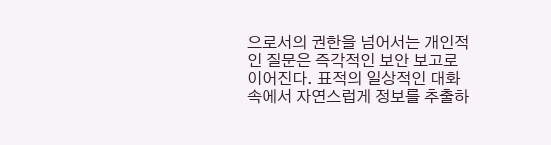으로서의 권한을 넘어서는 개인적인 질문은 즉각적인 보안 보고로 이어진다. 표적의 일상적인 대화 속에서 자연스럽게 정보를 추출하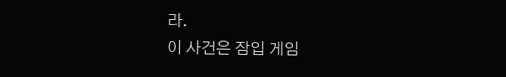라.
이 사건은 잠입 게임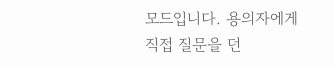모드입니다. 용의자에게 직접 질문을 던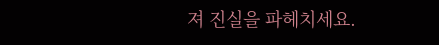져 진실을 파헤치세요.